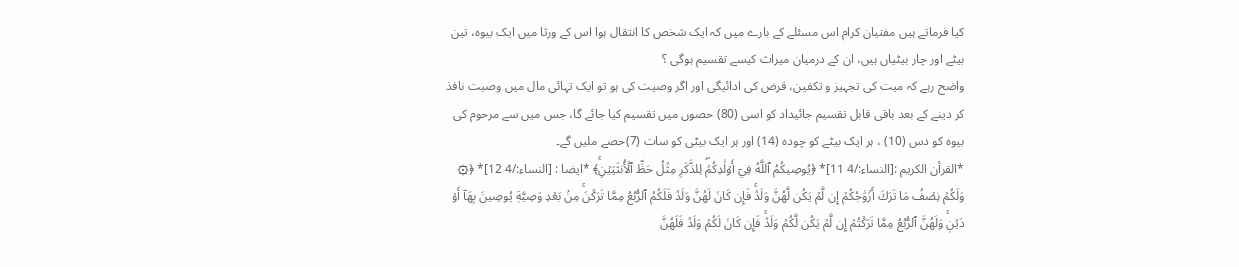کیا فرماتے ہیں مفتیان کرام اس مسئلے کے بارے میں کہ ایک شخص کا انتقال ہوا اس کے ورثا میں ایک بیوہ، تین بیٹے اور چار بیٹیاں ہیں، ان کے درمیان میراث کیسے تقسیم ہوگی ؟
واضح رہے کہ میت کی تجہیز و تکفین، قرض کی ادائیگی اور اگر وصیت کی ہو تو ایک تہائی مال میں وصیت نافذ کر دینے کے بعد باقی قابل تقسیم جائیداد کو اسی (80) حصوں میں تقسیم کیا جائے گا، جس میں سے مرحوم کی بیوہ کو دس (10) ، ہر ایک بیٹے کو چودہ (14) اور ہر ایک بیٹی کو سات (7)حصے ملیں گے۔
*القرأن الكريم :[النساء:/4 11]* ﴿يُوصِيكُمُ ٱللَّهُ فِيٓ أَوۡلَٰدِكُمۡۖ لِلذَّكَرِ مِثۡلُ حَظِّ ٱلۡأُنثَيَيۡنِۚ﴾ *ايضا : [النساء:/4 12]* ﴿۞ وَلَكُمۡ نِصۡفُ مَا تَرَكَ أَزۡوَٰجُكُمۡ إِن لَّمۡ يَكُن لَّهُنَّ وَلَدٞۚ فَإِن كَانَ لَهُنَّ وَلَدٞ فَلَكُمُ ٱلرُّبُعُ مِمَّا تَرَكۡنَۚ مِنۢ بَعۡدِ وَصِيَّةٖ يُوصِينَ بِهَآ أَوۡ دَيۡنٖۚ وَلَهُنَّ ٱلرُّبُعُ مِمَّا تَرَكۡتُمۡ إِن لَّمۡ يَكُن لَّكُمۡ وَلَدٞۚ فَإِن كَانَ لَكُمۡ وَلَدٞ فَلَهُنَّ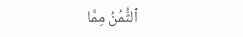ٱلثُّمُنُ مِمَّا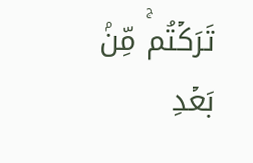تَرَكۡتُمۚ مِّنۢ بَعۡدِ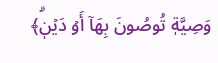وَصِيَّةٖ تُوصُونَ بِهَآ أَوۡ دَيۡنٖۗ﴾